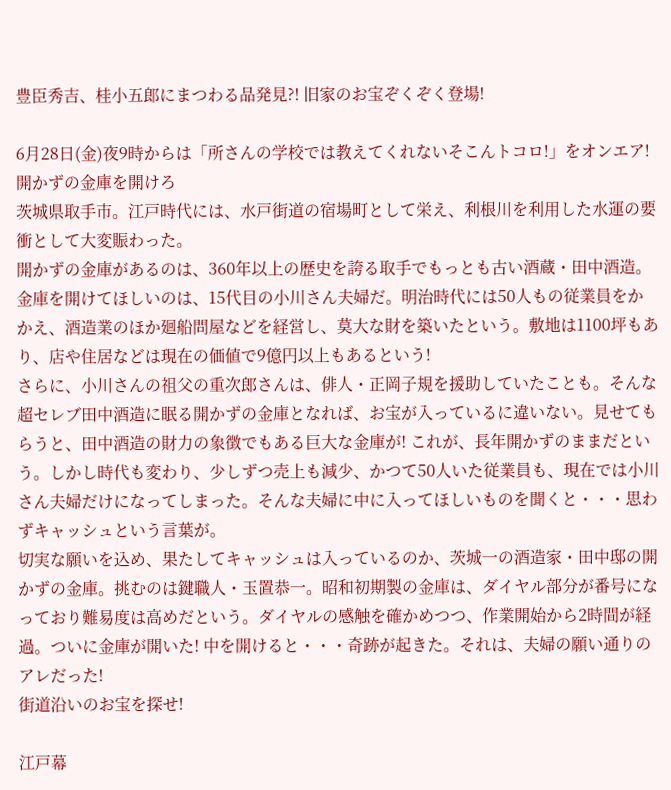豊臣秀吉、桂小五郎にまつわる品発見?! 旧家のお宝ぞくぞく登場!

6月28日(金)夜9時からは「所さんの学校では教えてくれないそこんトコロ!」をオンエア!
開かずの金庫を開けろ
茨城県取手市。江戸時代には、水戸街道の宿場町として栄え、利根川を利用した水運の要衝として大変賑わった。
開かずの金庫があるのは、360年以上の歴史を誇る取手でもっとも古い酒蔵・田中酒造。金庫を開けてほしいのは、15代目の小川さん夫婦だ。明治時代には50人もの従業員をかかえ、酒造業のほか廻船問屋などを経営し、莫大な財を築いたという。敷地は1100坪もあり、店や住居などは現在の価値で9億円以上もあるという!
さらに、小川さんの祖父の重次郎さんは、俳人・正岡子規を援助していたことも。そんな超セレブ田中酒造に眠る開かずの金庫となれば、お宝が入っているに違いない。見せてもらうと、田中酒造の財力の象徴でもある巨大な金庫が! これが、長年開かずのままだという。しかし時代も変わり、少しずつ売上も減少、かつて50人いた従業員も、現在では小川さん夫婦だけになってしまった。そんな夫婦に中に入ってほしいものを聞くと・・・思わずキャッシュという言葉が。
切実な願いを込め、果たしてキャッシュは入っているのか、茨城一の酒造家・田中邸の開かずの金庫。挑むのは鍵職人・玉置恭一。昭和初期製の金庫は、ダイヤル部分が番号になっており難易度は高めだという。ダイヤルの感触を確かめつつ、作業開始から2時間が経過。ついに金庫が開いた! 中を開けると・・・奇跡が起きた。それは、夫婦の願い通りのアレだった!
街道沿いのお宝を探せ!

江戸幕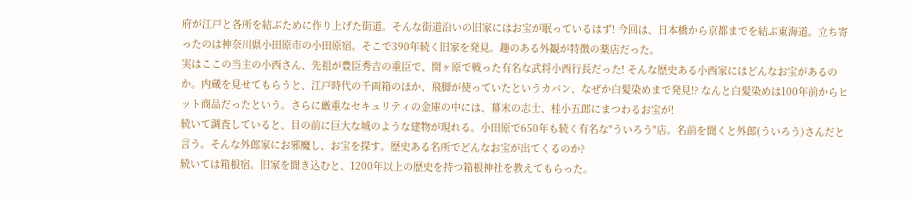府が江戸と各所を結ぶために作り上げた街道。そんな街道沿いの旧家にはお宝が眠っているはず! 今回は、日本橋から京都までを結ぶ東海道。立ち寄ったのは神奈川県小田原市の小田原宿。そこで390年続く旧家を発見。趣のある外観が特徴の薬店だった。
実はここの当主の小西さん、先祖が豊臣秀吉の重臣で、関ヶ原で戦った有名な武将小西行長だった! そんな歴史ある小西家にはどんなお宝があるのか。内蔵を見せてもらうと、江戸時代の千両箱のほか、飛脚が使っていたというカバン、なぜか白髪染めまで発見!? なんと白髪染めは100年前からヒット商品だったという。さらに厳重なセキュリティの金庫の中には、幕末の志士、桂小五郎にまつわるお宝が!
続いて調査していると、目の前に巨大な城のような建物が現れる。小田原で650年も続く有名な"ういろう"店。名前を聞くと外郎(ういろう)さんだと言う。そんな外郎家にお邪魔し、お宝を探す。歴史ある名所でどんなお宝が出てくるのか?
続いては箱根宿。旧家を聞き込むと、1200年以上の歴史を持つ箱根神社を教えてもらった。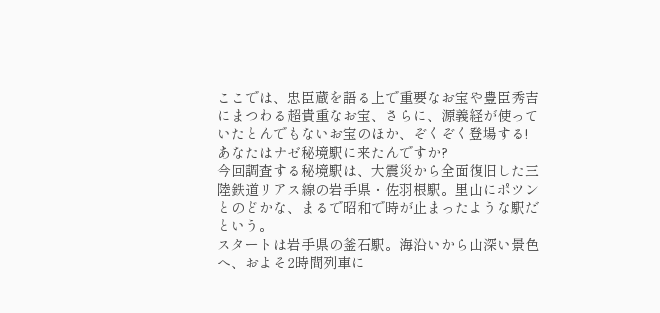ここでは、忠臣蔵を語る上で重要なお宝や豊臣秀吉にまつわる超貴重なお宝、さらに、源義経が使っていたとんでもないお宝のほか、ぞくぞく登場する!
あなたはナゼ秘境駅に来たんですか?
今回調査する秘境駅は、大震災から全面復旧した三陸鉄道リアス線の岩手県・佐羽根駅。里山にポツンとのどかな、まるで昭和で時が止まったような駅だという。
スタートは岩手県の釜石駅。海沿いから山深い景色へ、およそ2時間列車に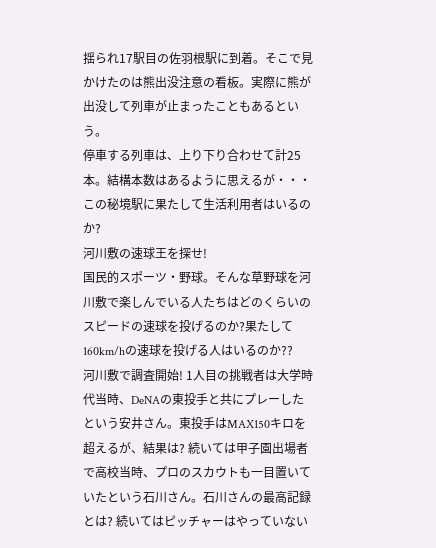揺られ17駅目の佐羽根駅に到着。そこで見かけたのは熊出没注意の看板。実際に熊が出没して列車が止まったこともあるという。
停車する列車は、上り下り合わせて計25本。結構本数はあるように思えるが・・・この秘境駅に果たして生活利用者はいるのか?
河川敷の速球王を探せ!
国民的スポーツ・野球。そんな草野球を河川敷で楽しんでいる人たちはどのくらいのスピードの速球を投げるのか?果たして160km/hの速球を投げる人はいるのか??
河川敷で調査開始! 1人目の挑戦者は大学時代当時、DeNAの東投手と共にプレーしたという安井さん。東投手はMAX150キロを超えるが、結果は? 続いては甲子園出場者で高校当時、プロのスカウトも一目置いていたという石川さん。石川さんの最高記録とは? 続いてはピッチャーはやっていない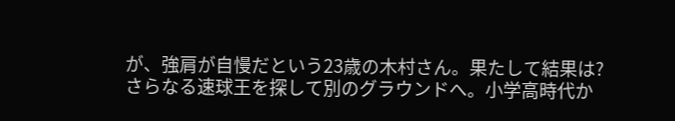が、強肩が自慢だという23歳の木村さん。果たして結果は?
さらなる速球王を探して別のグラウンドへ。小学高時代か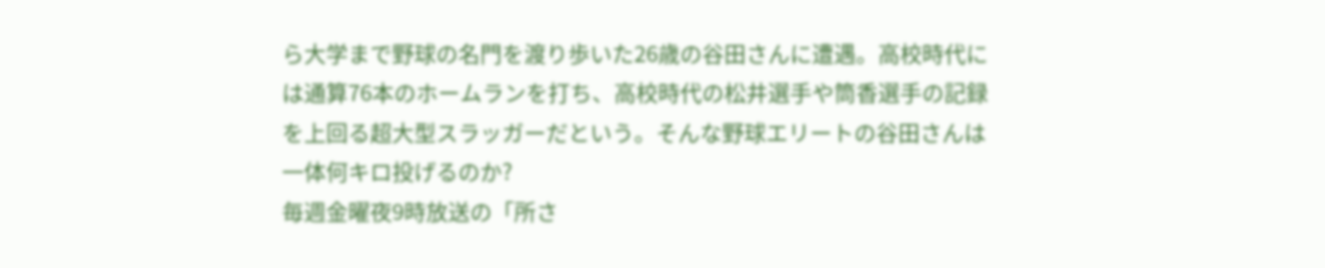ら大学まで野球の名門を渡り歩いた26歳の谷田さんに遭遇。高校時代には通算76本のホームランを打ち、高校時代の松井選手や筒香選手の記録を上回る超大型スラッガーだという。そんな野球エリートの谷田さんは一体何キロ投げるのか?
毎週金曜夜9時放送の「所さ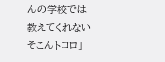んの学校では教えてくれないそこんトコロ」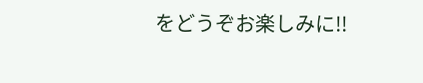をどうぞお楽しみに!!